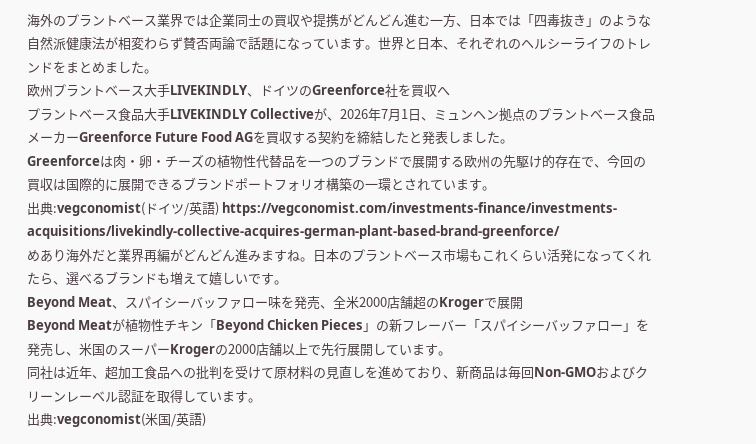海外のプラントベース業界では企業同士の買収や提携がどんどん進む一方、日本では「四毒抜き」のような自然派健康法が相変わらず賛否両論で話題になっています。世界と日本、それぞれのヘルシーライフのトレンドをまとめました。
欧州プラントベース大手LIVEKINDLY、ドイツのGreenforce社を買収へ
プラントベース食品大手LIVEKINDLY Collectiveが、2026年7月1日、ミュンヘン拠点のプラントベース食品メーカーGreenforce Future Food AGを買収する契約を締結したと発表しました。
Greenforceは肉・卵・チーズの植物性代替品を一つのブランドで展開する欧州の先駆け的存在で、今回の買収は国際的に展開できるブランドポートフォリオ構築の一環とされています。
出典:vegconomist(ドイツ/英語) https://vegconomist.com/investments-finance/investments-acquisitions/livekindly-collective-acquires-german-plant-based-brand-greenforce/
めあり海外だと業界再編がどんどん進みますね。日本のプラントベース市場もこれくらい活発になってくれたら、選べるブランドも増えて嬉しいです。
Beyond Meat、スパイシーバッファロー味を発売、全米2000店舗超のKrogerで展開
Beyond Meatが植物性チキン「Beyond Chicken Pieces」の新フレーバー「スパイシーバッファロー」を発売し、米国のスーパーKrogerの2000店舗以上で先行展開しています。
同社は近年、超加工食品への批判を受けて原材料の見直しを進めており、新商品は毎回Non-GMOおよびクリーンレーベル認証を取得しています。
出典:vegconomist(米国/英語)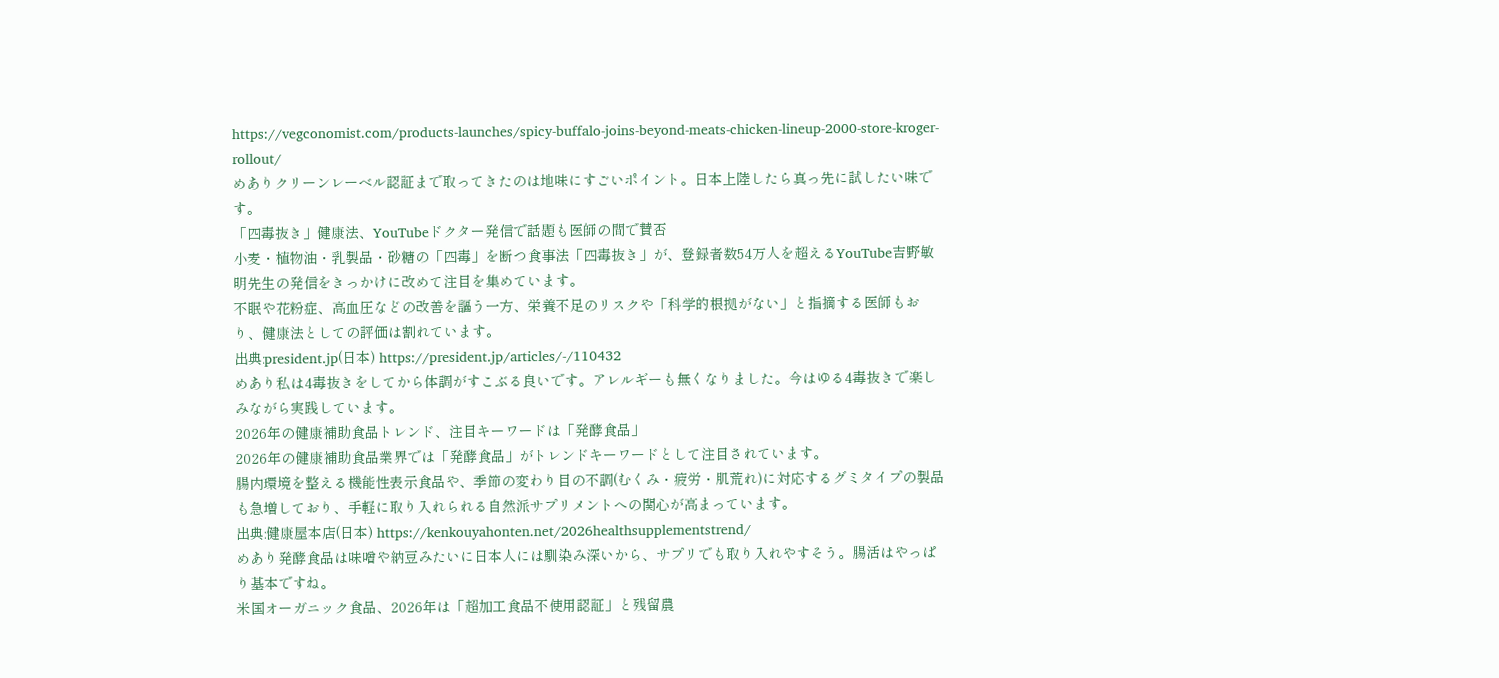https://vegconomist.com/products-launches/spicy-buffalo-joins-beyond-meats-chicken-lineup-2000-store-kroger-rollout/
めありクリーンレーベル認証まで取ってきたのは地味にすごいポイント。日本上陸したら真っ先に試したい味です。
「四毒抜き」健康法、YouTubeドクター発信で話題も医師の間で賛否
小麦・植物油・乳製品・砂糖の「四毒」を断つ食事法「四毒抜き」が、登録者数54万人を超えるYouTube吉野敏明先生の発信をきっかけに改めて注目を集めています。
不眠や花粉症、高血圧などの改善を謳う一方、栄養不足のリスクや「科学的根拠がない」と指摘する医師もおり、健康法としての評価は割れています。
出典:president.jp(日本) https://president.jp/articles/-/110432
めあり私は4毒抜きをしてから体調がすこぶる良いです。アレルギーも無くなりました。今はゆる4毒抜きで楽しみながら実践しています。
2026年の健康補助食品トレンド、注目キーワードは「発酵食品」
2026年の健康補助食品業界では「発酵食品」がトレンドキーワードとして注目されています。
腸内環境を整える機能性表示食品や、季節の変わり目の不調(むくみ・疲労・肌荒れ)に対応するグミタイプの製品も急増しており、手軽に取り入れられる自然派サプリメントへの関心が高まっています。
出典:健康屋本店(日本) https://kenkouyahonten.net/2026healthsupplementstrend/
めあり発酵食品は味噌や納豆みたいに日本人には馴染み深いから、サプリでも取り入れやすそう。腸活はやっぱり基本ですね。
米国オーガニック食品、2026年は「超加工食品不使用認証」と残留農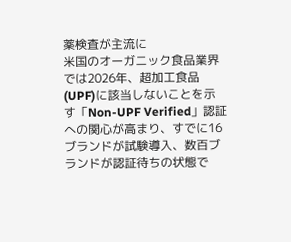薬検査が主流に
米国のオーガニック食品業界では2026年、超加工食品(UPF)に該当しないことを示す「Non-UPF Verified」認証への関心が高まり、すでに16ブランドが試験導入、数百ブランドが認証待ちの状態で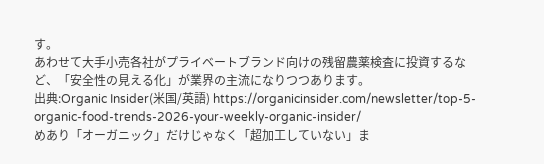す。
あわせて大手小売各社がプライベートブランド向けの残留農薬検査に投資するなど、「安全性の見える化」が業界の主流になりつつあります。
出典:Organic Insider(米国/英語) https://organicinsider.com/newsletter/top-5-organic-food-trends-2026-your-weekly-organic-insider/
めあり「オーガニック」だけじゃなく「超加工していない」ま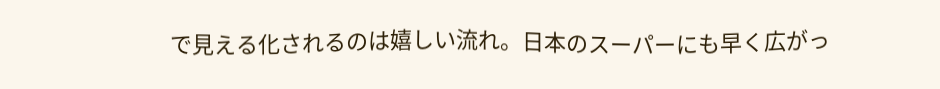で見える化されるのは嬉しい流れ。日本のスーパーにも早く広がっ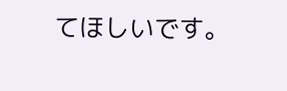てほしいです。